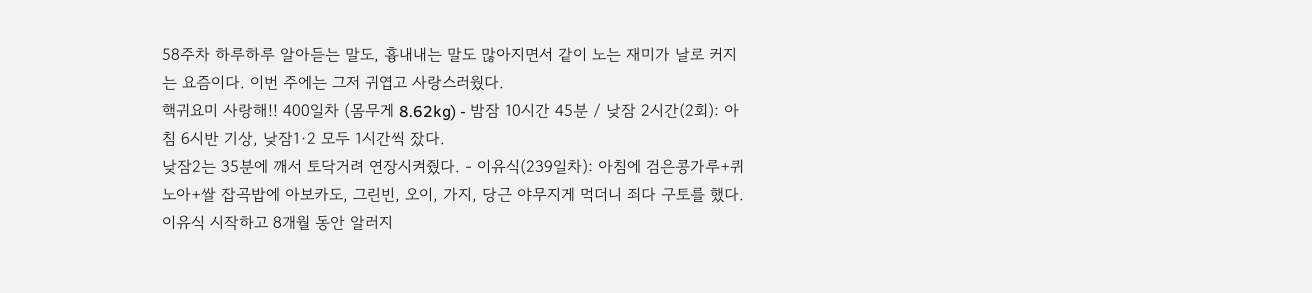58주차 하루하루 알아듣는 말도, 흉내내는 말도 많아지면서 같이 노는 재미가 날로 커지는 요즘이다. 이번 주에는 그저 귀엽고 사랑스러웠다.
핵귀요미 사랑해!! 400일차 (몸무게 8.62kg) - 밤잠 10시간 45분 / 낮잠 2시간(2회): 아침 6시반 기상, 낮잠1·2 모두 1시간씩 잤다.
낮잠2는 35분에 깨서 토닥거려 연장시켜줬다. - 이유식(239일차): 아침에 검은콩가루+퀴노아+쌀 잡곡밥에 아보카도, 그린빈, 오이, 가지, 당근 야무지게 먹더니 죄다 구토를 했다. 이유식 시작하고 8개월 동안 알러지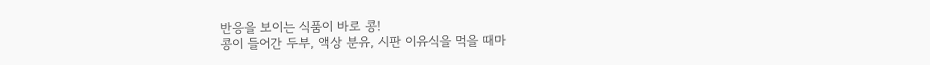반응을 보이는 식품이 바로 콩!
콩이 들어간 두부, 액상 분유, 시판 이유식을 먹을 때마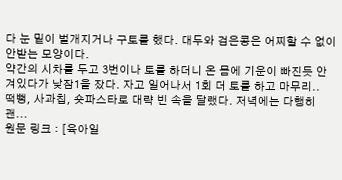다 눈 밑이 벌개지거나 구토를 했다. 대두와 검은콩은 어찌할 수 없이 안받는 모양이다.
약간의 시차를 두고 3번이나 토를 하더니 온 몸에 기운이 빠진듯 안겨있다가 낮잠1을 잤다. 자고 일어나서 1회 더 토를 하고 마무리..
떡뻥, 사과칩, 숏파스타로 대략 빈 속을 달랬다. 저녁에는 다행히 괜...
원문 링크 : [육아일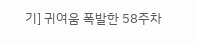기] 귀여움 폭발한 58주차